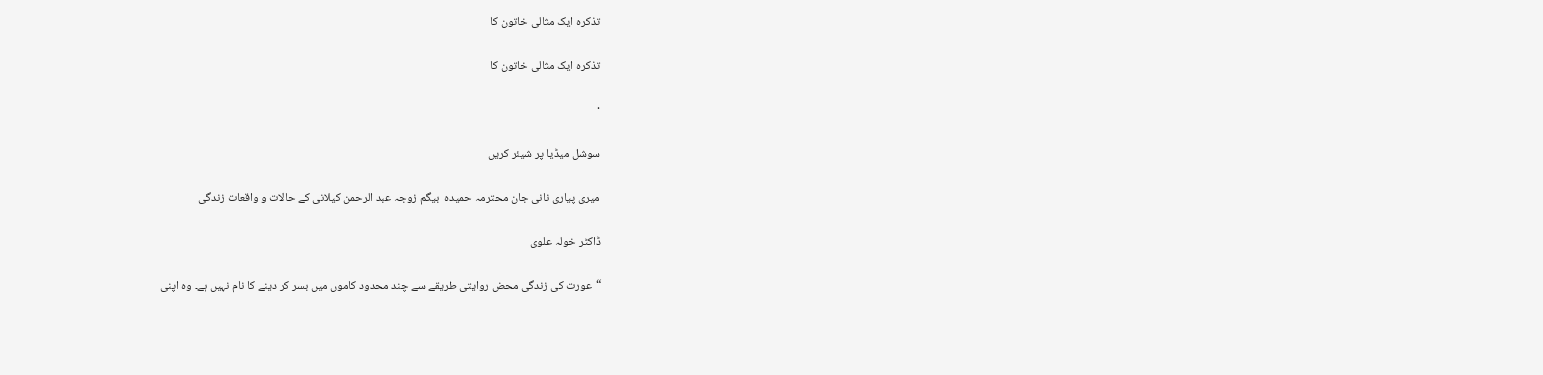تذکرہ ایک مثالی خاتون کا

تذکرہ ایک مثالی خاتون کا

·

سوشل میڈیا پر شیئر کریں

میری پیاری نانی جان محترمہ حمیدہ  بیگم زوجہ عبد الرحمن کیلانی کے حالات و واقعات زندگی

ڈاکٹر خولہ علوی

“عورت کی زندگی محض روایتی طریقے سے چند محدود کاموں میں بسر کر دینے کا نام نہیں ہے۔ وہ اپنی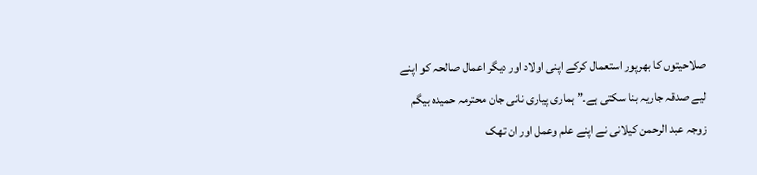صلاحیتوں کا بھرپور استعمال کرکے اپنی اولاد اور دیگر اعمال صالحہ کو اپنے لیے صدقہ جاریہ بنا سکتی ہے۔” ہماری پیاری نانی جان محترمہ حمیدہ بیگم زوجہ عبد الرحمن کیلانی نے اپنے علم وعمل اور ان تھک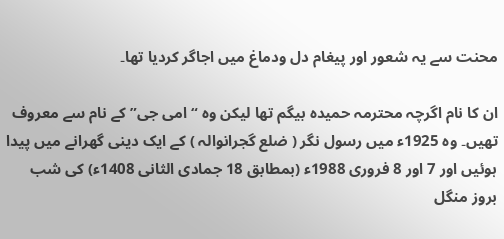محنت سے یہ شعور اور پیغام دل ودماغ میں اجاگر کردیا تھا۔

ان کا نام اگرچہ محترمہ حمیدہ بیگم تھا لیکن وہ “امی جی” کے نام سے معروف تھیں۔ وہ 1925ء میں رسول نگر ( ضلع گجرانوالہ ) کے ایک دینی گھرانے میں پیدا ہوئیں اور 7 اور 8 فروری 1988ء (بمطابق 18 جمادی الثانی 1408ء) کی شب بروز منگل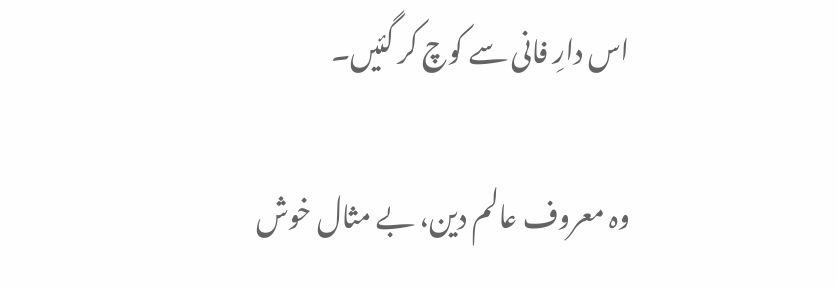اس دارِ فانی سے کوچ کر گئیں۔

وہ معروف عالم دین، بے مثال خوش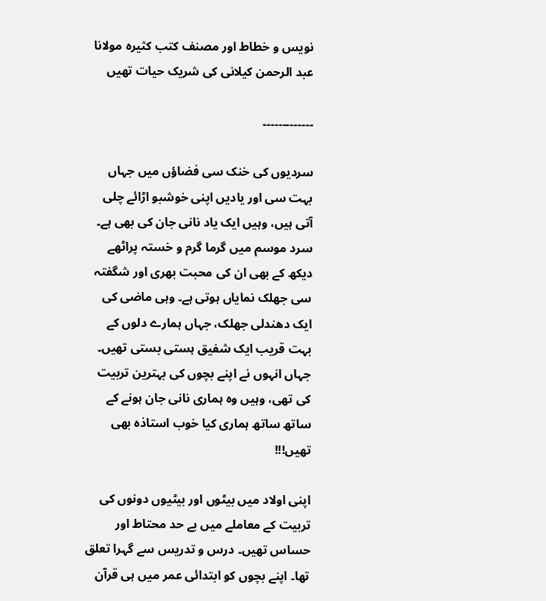نویس و خطاط اور مصنف کتب کثیرہ مولانا عبد الرحمن کیلانی کی شریک حیات تھیں

۔۔۔۔۔۔۔۔۔۔۔۔۔

سردیوں کی خنک سی فضاؤں میں جہاں بہت سی اور یادیں اپنی خوشبو اڑائے چلی آتی ہیں، وہیں ایک یاد نانی جان کی بھی ہے۔ سرد موسم میں گرما گرم و خستہ پراٹھے دیکھ کے بھی ان کی محبت بھری اور شگفتہ سی جھلک نمایاں ہوتی ہے۔ وہی ماضی کی ایک دھندلی جھلک، جہاں ہمارے دلوں کے بہت قریب ایک شفیق ہستی بستی تھیں۔ جہاں انہوں نے اپنے بچوں کی بہترین تربیت کی تھی، وہیں وہ ہماری نانی جان ہونے کے ساتھ ساتھ ہماری کیا خوب استاذہ بھی تھیں!!!

اپنی اولاد میں بیٹوں اور بیٹیوں دونوں کی تربیت کے معاملے میں بے حد محتاط اور حساس تھیں۔ درس و تدریس سے گہرا تعلق تھا۔ اپنے بچوں کو ابتدائی عمر میں ہی قرآن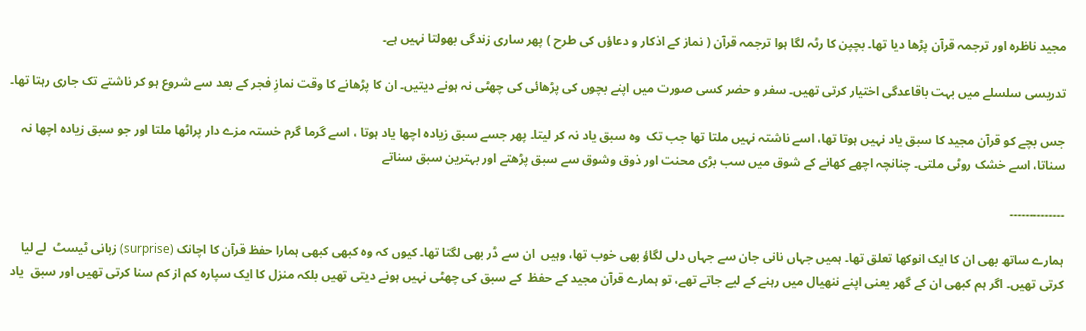مجید ناظرہ اور ترجمہ قرآن پڑھا دیا تھا۔ بچپن کا رٹہ لگا ہوا ترجمہ قرآن ( نماز کے اذکار و دعاؤں کی طرح ) پھر ساری زندگی بھولتا نہیں ہے۔

تدریسی سلسلے میں بہت باقاعدگی اختیار کرتی تھیں۔ سفر و حضر کسی صورت میں اپنے بچوں کی پڑھائی کی چھٹی نہ ہونے دیتیں۔ ان کا پڑھانے کا وقت نمازِ فجر کے بعد سے شروع ہو کر ناشتے تک جاری رہتا تھا۔

جس بچے کو قرآن مجید کا سبق یاد نہیں ہوتا تھا، اسے ناشتہ نہیں ملتا تھا جب تک  وہ سبق یاد نہ کر لیتا۔ پھر جسے سبق زیادہ اچھا یاد ہوتا ، اسے گرما گرم خستہ مزے دار پراٹھا ملتا اور جو سبق زیادہ اچھا نہ سناتا، اسے خشک روٹی ملتی۔ چنانچہ اچھے کھانے کے شوق میں سب بڑی محنت اور ذوق وشوق سے سبق پڑھتے اور بہترین سبق سناتے

۔۔۔۔۔۔۔۔۔۔۔۔۔۔

ہمارے ساتھ بھی ان کا ایک انوکھا تعلق تھا۔ ہمیں جہاں نانی جان سے جہاں دلی لگاؤ بھی خوب تھا، وہیں  ان سے ڈر بھی لگتا تھا۔ کیوں کہ وہ کبھی کبھی ہمارا حفظ قرآن کا اچانک (surprise) زبانی ٹیسٹ  لے لیا کرتی تھیں۔ اگر ہم کبھی ان کے گھر یعنی اپنے ننھیال میں رہنے کے لیے جاتے تھے، تو ہمارے قرآن مجید کے حفظ  کے سبق کی چھٹی نہیں ہونے دیتی تھیں بلکہ منزل کا ایک سپارہ کم از کم سنا کرتی تھیں اور سبق  یاد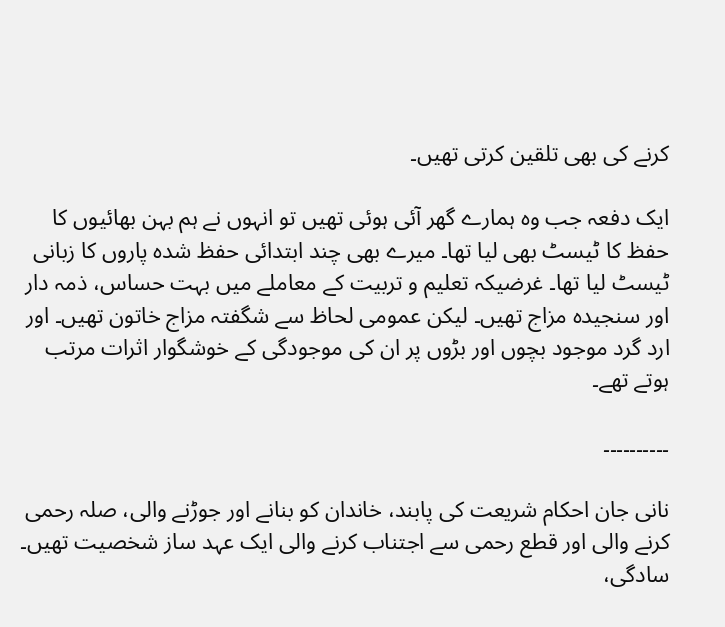کرنے کی بھی تلقین کرتی تھیں۔

ایک دفعہ جب وہ ہمارے گھر آئی ہوئی تھیں تو انہوں نے ہم بہن بھائیوں کا حفظ کا ٹیسٹ بھی لیا تھا۔ میرے بھی چند ابتدائی حفظ شدہ پاروں کا زبانی ٹیسٹ لیا تھا۔ غرضیکہ تعلیم و تربیت کے معاملے میں بہت حساس، ذمہ دار اور سنجیدہ مزاج تھیں۔ لیکن عمومی لحاظ سے شگفتہ مزاج خاتون تھیں۔ اور ارد گرد موجود بچوں اور بڑوں پر ان کی موجودگی کے خوشگوار اثرات مرتب ہوتے تھے۔

۔۔۔۔۔۔۔۔۔۔

نانی جان احکام شریعت کی پابند، خاندان کو بنانے اور جوڑنے والی، صلہ رحمی کرنے والی اور قطع رحمی سے اجتناب کرنے والی ایک عہد ساز شخصیت تھیں۔ سادگی،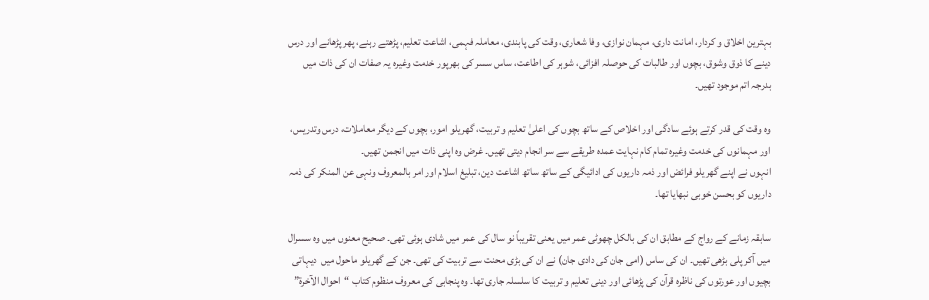بہترین اخلاق و کردار، امانت داری، مہمان نوازی، وفا شعاری، وقت کی پابندی، معاملہ فہمی، اشاعت تعلیم، پڑھتے رہنے، پھر پڑھانے اور درس دینے کا ذوق وشوق، بچوں اور طالبات کی حوصلہ افزائی، شوہر کی اطاعت، ساس سسر کی بھرپور خدمت وغیرہ یہ صفات ان کی ذات میں بدرجہ اتم موجود تھیں۔

وہ وقت کی قدر کرتے ہوئے سادگی اور اخلاص کے ساتھ بچوں کی اعلیٰ تعلیم و تربیت، گھریلو امور، بچوں کے دیگر معاملات، درس وتدریس، اور مہمانوں کی خدمت وغیرہ تمام کام نہایت عمدہ طریقے سے سر انجام دیتی تھیں۔ غرض وہ اپنی ذات میں انجمن تھیں۔
انہوں نے اپنے گھریلو فرائض اور ذمہ داریوں کی ادائیگی کے ساتھ ساتھ اشاعت دین، تبلیغ اسلام اور امر بالمعروف ونہی عن المنکر کی ذمہ داریوں کو بحسن خوبی نبھایا تھا۔

سابقہ زمانے کے رواج کے مطابق ان کی بالکل چھوٹی عمر میں یعنی تقریباً نو سال کی عمر میں شادی ہوئی تھی۔ صحیح معنوں میں وہ سسرال میں آکر پلی بڑھی تھیں۔ ان کی ساس (امی جان کی دادی جان) نے ان کی بڑی محنت سے تربیت کی تھی۔ جن کے گھریلو ماحول میں  دیہاتی بچیوں اور عورتوں کی ناظرہ قرآن کی پڑھائی اور دینی تعلیم و تربیت کا سلسلہ جاری تھا۔ وہ پنجابی کی معروف منظوم کتاب “احوال الآخرۃ”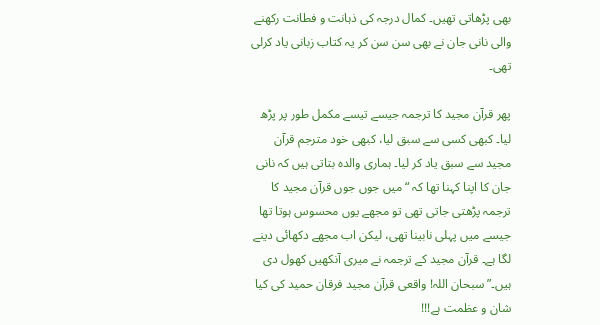بھی پڑھاتی تھیں۔ کمال درجہ کی ذہانت و فطانت رکھنے والی نانی جان نے بھی سن سن کر یہ کتاب زبانی یاد کرلی تھی۔

پھر قرآن مجید کا ترجمہ جیسے تیسے مکمل طور پر پڑھ لیا۔ کبھی کسی سے سبق لیا، کبھی خود مترجم قرآن مجید سے سبق یاد کر لیا۔ ہماری والدہ بتاتی ہیں کہ نانی جان کا اپنا کہنا تھا کہ “میں جوں جوں قرآن مجید کا ترجمہ پڑھتی جاتی تھی تو مجھے یوں محسوس ہوتا تھا جیسے میں پہلی نابینا تھی، لیکن اب مجھے دکھائی دینے لگا ہے۔ قرآن مجید کے ترجمہ نے میری آنکھیں کھول دی ہیں۔” سبحان اللہ! واقعی قرآن مجید فرقان حمید کی کیا شان و عظمت ہے!!!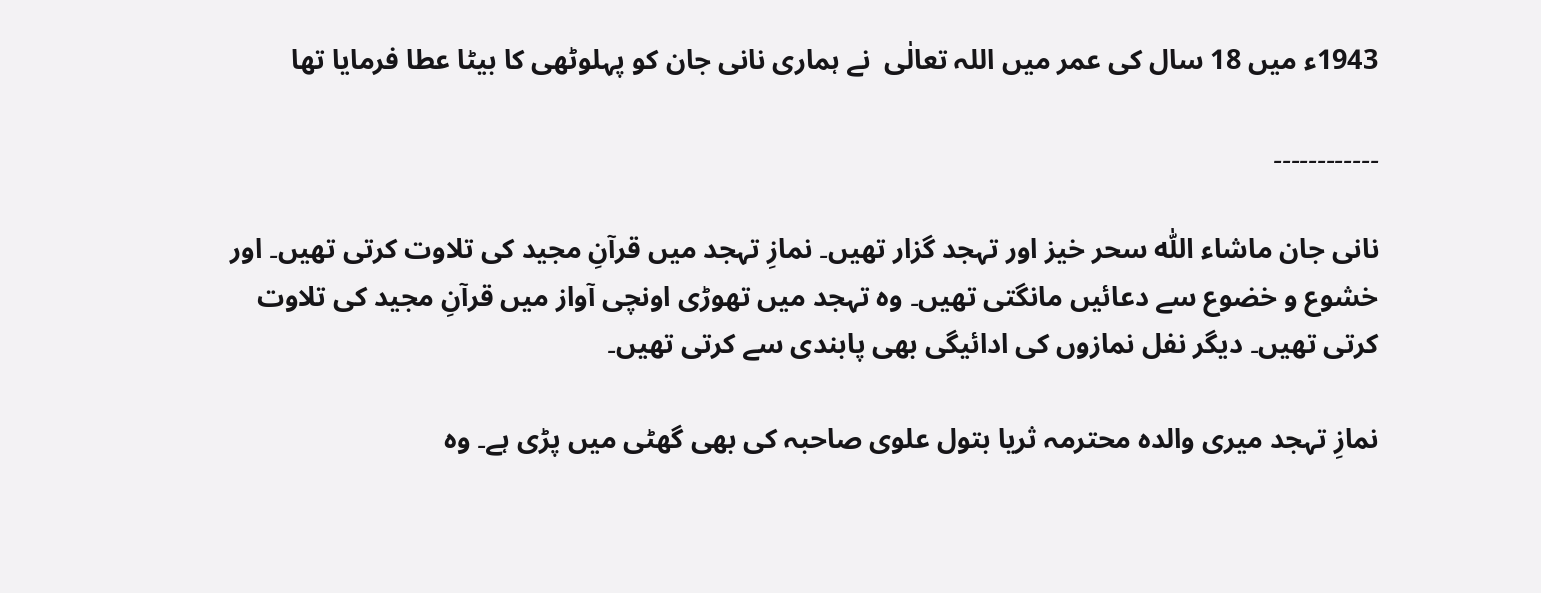1943ء میں 18 سال کی عمر میں اللہ تعالٰی  نے ہماری نانی جان کو پہلوٹھی کا بیٹا عطا فرمایا تھا

۔۔۔۔۔۔۔۔۔۔۔۔

نانی جان ماشاء اللّٰہ سحر خیز اور تہجد گزار تھیں۔ نمازِ تہجد میں قرآنِ مجید کی تلاوت کرتی تھیں۔ اور خشوع و خضوع سے دعائیں مانگتی تھیں۔ وہ تہجد میں تھوڑی اونچی آواز میں قرآنِ مجید کی تلاوت کرتی تھیں۔ دیگر نفل نمازوں کی ادائیگی بھی پابندی سے کرتی تھیں۔

نمازِ تہجد میری والدہ محترمہ ثریا بتول علوی صاحبہ کی بھی گھٹی میں پڑی ہے۔ وہ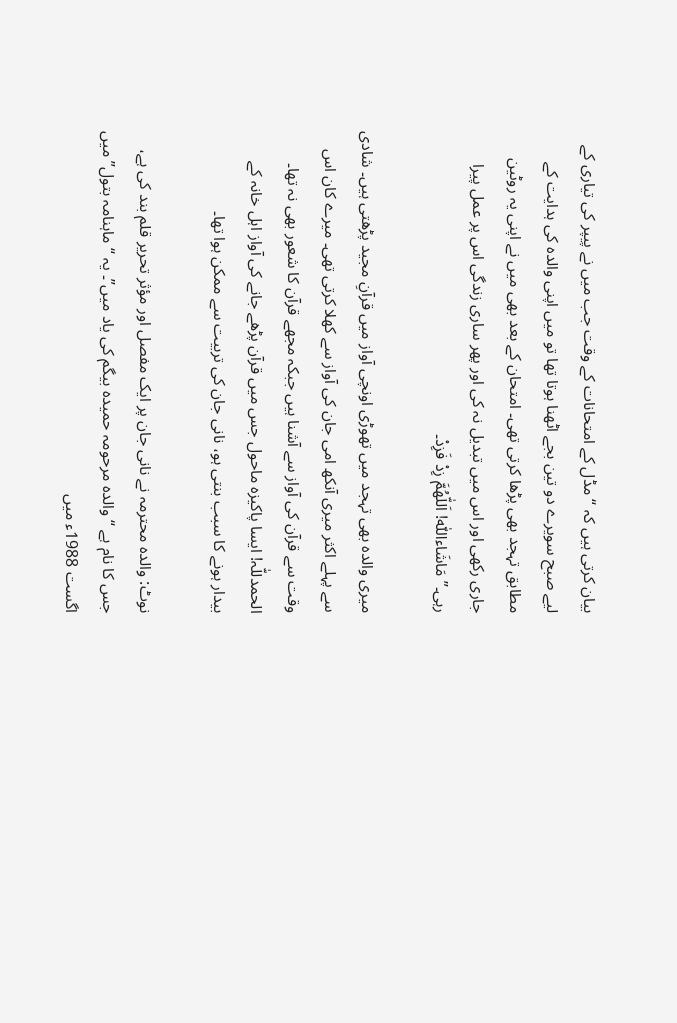بیان کرتی ہیں کہ “مڈل کے امتحانات کے وقت جب میں نے پیپر کی تیاری کے لیے صبح سویرے دو تین بجے اٹھنا ہوتا تھا تو میں اپنی والدہ کی ہدایت کے مطابق تہجد بھی پڑھا کرتی تھی۔ امتحان کے بعد بھی میں نے اپنی یہ روٹین جاری رکھی اور اس میں تبدیل نہ کی اور پھر ساری زندگی اس پر عمل پیرا رہی۔” مَاشَاءاللّٰه! اَللّٰه‍ُمَّ زِدْ فَزِدْ۔

میری والدہ بھی تہجد میں تھوڑی اونچی آواز میں قرآنِ مجید پڑھتی ہیں۔ شادی سے پہلے اکثر میری آنکھ امی جان کی آواز سے کھلا کرتی تھی۔ میرے کان اس وقت سے قرآن کی آواز سے آشنا ہیں جبکہ مجھے قرآن کا شعور بھی نہ تھا۔ الحمدللّٰہ! ایسا پاکیزہ ماحول جس میں قرآن پڑھے جانے کی آواز اہل خانہ کے بیدار ہونے کا سبب بنتی ہو، نانی جان کی تربیت سے ممکن ہوا تھا۔

نوٹ: والدہ محترمہ نے نانی جان پر ایک مفصل اور مؤثر تحریر قلم بند کی ہے، جس کا نام ہے “والدہ مرحومہ حمیدہ بیگم کی یاد میں”۔ یہ “ماہنامہ بتول” میں اگست 1988ء میں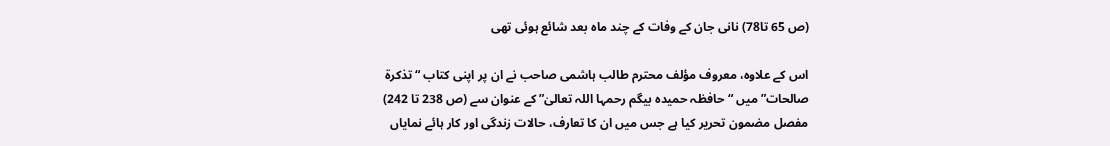(ص 65 تا78) نانی جان کے وفات کے چند ماہ بعد شائع ہوئی تھی

اس کے علاوہ، معروف مؤلف محترم طالب ہاشمی صاحب نے ان پر اپنی کتاب “تذکرۃ صالحات” میں “حافظہ حمیدہ بیگم رحمہا اللہ تعالیٰ” کے عنوان سے (ص 238 تا 242) مفصل مضمون تحریر کیا ہے جس میں ان کا تعارف، حالات زندگی اور کار ہائے نمایاں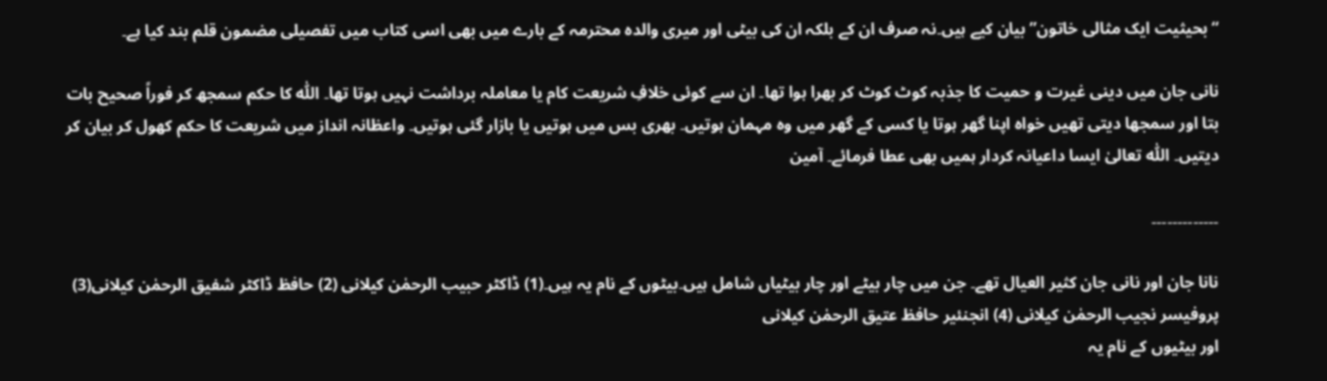“بحیثیت ایک مثالی خاتون” بیان کیے ہیں۔نہ صرف ان کے بلکہ ان کی بیٹی اور میری والدہ محترمہ کے بارے میں بھی اسی کتاب میں تفصیلی مضمون قلم بند کیا ہے۔

نانی جان میں دینی غیرت و حمیت کا جذبہ کوٹ کوٹ کر بھرا ہوا تھا۔ ان سے کوئی خلافِ شریعت کام یا معاملہ برداشت نہیں ہوتا تھا۔ اللّٰہ کا حکم سمجھ کر فوراً صحیح بات بتا اور سمجھا دیتی تھیں خواہ اپنا گھر ہوتا یا کسی کے گھر میں وہ مہمان ہوتیں۔ بھری بس میں ہوتیں یا بازار گئی ہوتیں۔ واعظانہ انداز میں شریعت کا حکم کھول کر بیان کر دیتیں۔ اللّٰہ تعالیٰ ایسا داعیانہ کردار ہمیں بھی عطا فرمائے۔ آمین

۔۔۔۔۔۔۔۔۔۔۔۔۔

نانا جان اور نانی جان کثیر العیال تھے۔ جن میں چار بیٹے اور چار بیٹیاں شامل ہیں۔بیٹوں کے نام یہ ہیں۔(1) ڈاکٹر حبیب الرحمٰن کیلانی (2) حافظ ڈاکٹر شفیق الرحمٰن کیلانی(3) پروفیسر نجیب الرحمٰن کیلانی (4) انجنئیر حافظ عتیق الرحمٰن کیلانی
اور بیٹیوں کے نام یہ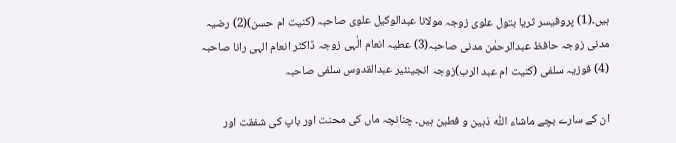ہیں۔(1) پروفیسر ثریا بتول علوی زوجہ مولانا عبدالوکیل علوی صاحبہ (کنیت ام حسن)(2) رضیہ مدنی زوجہ حافظ عبدالرحمٰن مدنی صاحبہ(3) عطیہ انعام الٰہی زوجہ ڈاکٹر انعام الہی رانا صاحبہ (4) فوزیہ سلفی (کنیت ام عبد الرب)زوجہ انجینئیر عبدالقدوس سلفی صاحبہ

ان کے سارے بچے ماشاء اللّٰہ ذہین و فطین ہیں۔ چنانچہ ماں کی محنت اور باپ کی شفقت اور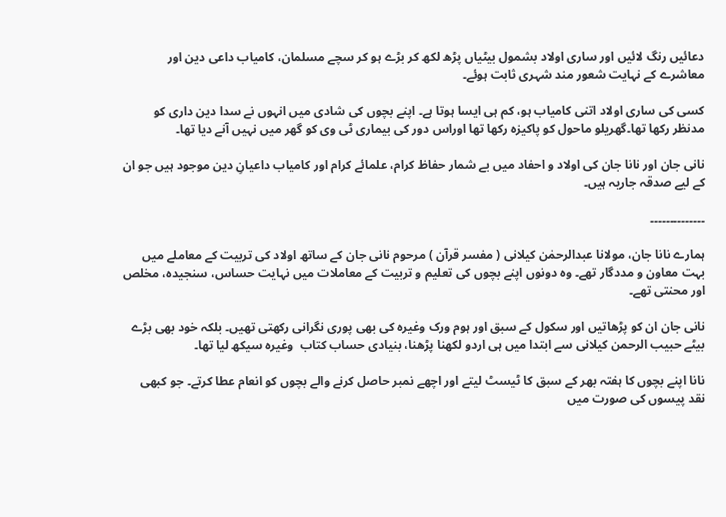دعائیں رنگ لائیں اور ساری اولاد بشمول بیٹیاں پڑھ لکھ کر بڑے ہو کر سچے مسلمان، کامیاب داعی دین اور معاشرے کے نہایت شعور مند شہری ثابت ہوئے۔

کسی کی ساری اولاد اتنی کامیاب ہو، کم ہی ایسا ہوتا ہے۔ اپنے بچوں کی شادی میں انہوں نے سدا دین داری کو مدنظر رکھا تھا۔گھریلو ماحول کو پاکیزہ رکھا تھا اوراس دور کی بیماری ٹی وی کو گھر میں نہیں آنے دیا تھا۔

نانی جان اور نانا جان کی اولاد و احفاد میں بے شمار حفاظ کرام، علمائے کرام اور کامیاب داعیانِ دین موجود ہیں جو ان کے لیے صدقہ جاریہ ہیں۔

۔۔۔۔۔۔۔۔۔۔۔۔۔۔

ہمارے نانا جان، مولانا عبدالرحمٰن کیلانی ( مفسر قرآن ) مرحوم نانی جان کے ساتھ اولاد کی تربیت کے معاملے میں بہت معاون و مددگار تھے۔ وہ دونوں اپنے بچوں کی تعلیم و تربیت کے معاملات میں نہایت حساس، سنجیدہ، مخلص اور محنتی تھے۔

نانی جان ان کو پڑھاتیں اور سکول کے سبق اور ہوم ورک وغیرہ کی بھی پوری نگرانی رکھتی تھیں۔ بلکہ خود بھی بڑے بیٹے حبیب الرحمن کیلانی سے ابتدا میں ہی اردو لکھنا پڑھنا، بنیادی حساب کتاب  وغیرہ سیکھ لیا تھا۔

نانا اپنے بچوں کا ہفتہ بھر کے سبق کا ٹیسٹ لیتے اور اچھے نمبر حاصل کرنے والے بچوں کو انعام عطا کرتے۔ جو کبھی نقد پیسوں کی صورت میں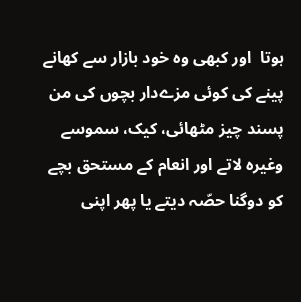ہوتا  اور کبھی وہ خود بازار سے کھانے پینے کی کوئی مزےدار بچوں کی من پسند چیز مٹھائی، کیک، سموسے وغیرہ لاتے اور انعام کے مستحق بچے کو دوگنا حصّہ دیتے یا پھر اپنی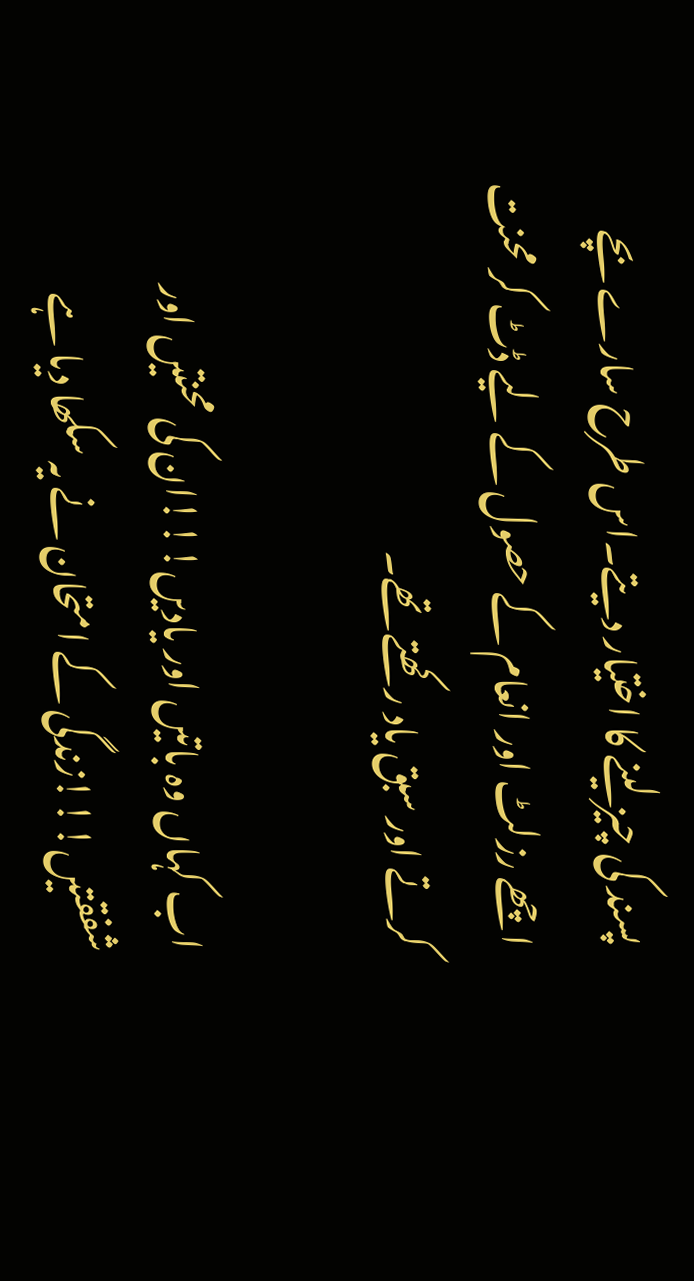پسند کی چیز لینے کا اختیار دیتے۔اس طرح سارے بچے اچھے رزلٹ اور انعام کے حصول کے لیے ڈٹ کر محنت کرتے اور سبق یاد رکھتے تھے۔

اب کہاں وہ باتیں اور یادیں!!!ان کی محنتیں اور شفقتیں!!!زندگی کے امتحان نے یہ سکھا دیا ہے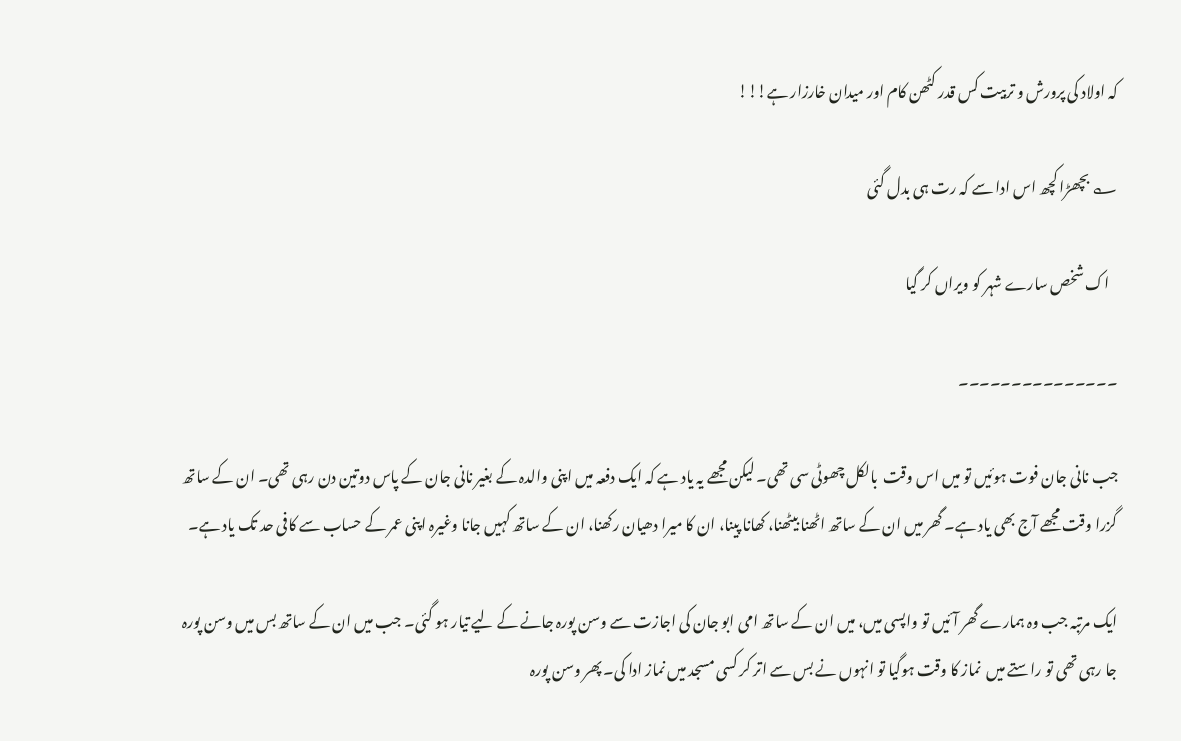کہ اولاد کی پرورش و تربیت کس قدر کٹھن کام اور میدان خارزار ہے!!!

؎ بچھڑا کچھ اس ادا سے کہ رت ہی بدل گئی

   اک شخص سارے شہر کو ویراں کر گیا

۔۔۔۔۔۔۔۔۔۔۔۔۔۔۔

جب نانی جان فوت ہوئیں تو میں اس وقت  بالکل چھوٹی سی تھی۔ لیکن مجھے یہ یاد ہے کہ ایک دفعہ میں اپنی والدہ کے بغیر نانی جان کے پاس دوتین دن رہی تھی۔ ان کے ساتھ گزرا وقت مجھے آج بھی یاد ہے۔ گھر میں ان کے ساتھ اٹھنا بیٹھنا، کھانا پینا، ان کا میرا دھیان رکھنا، ان کے ساتھ کہیں جانا وغیرہ اپنی عمر کے حساب سے کافی حد تک یاد ہے۔

ایک مرتبہ جب وہ ہمارے گھر آئیں تو واپسی میں، میں ان کے ساتھ امی ابو جان کی اجازت سے وسن پورہ جانے کے لیے تیار ہو گئی۔ جب میں ان کے ساتھ بس میں وسن پورہ جا رہی تھی تو راستے میں  نماز کا وقت ہوگیا تو انہوں نے بس سے اتر کر کسی مسجد میں نماز ادا کی۔ پھر وسن پورہ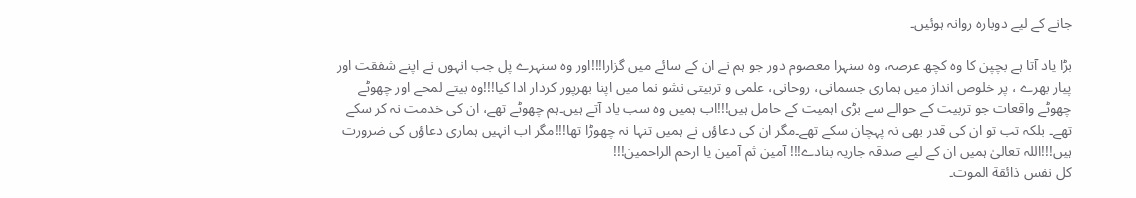جانے کے لیے دوبارہ روانہ ہوئیں۔

بڑا یاد آتا ہے بچپن کا وہ کچھ عرصہ، وہ سنہرا معصوم دور جو ہم نے ان کے سائے میں گزارا!!!اور وہ سنہرے پل جب انہوں نے اپنے شفقت اور پیار بھرے ، پر خلوص انداز میں ہماری جسمانی، روحانی، علمی و تربیتی نشو نما میں اپنا بھرپور کردار ادا کیا!!!وہ بیتے لمحے اور چھوٹے چھوٹے واقعات جو تربیت کے حوالے سے بڑی اہمیت کے حامل ہیں!!!اب ہمیں وہ سب یاد آتے ہیں۔ہم چھوٹے تھے، ان کی خدمت نہ کر سکے تھے۔ بلکہ تب تو ان کی قدر بھی نہ پہچان سکے تھے۔مگر ان کی دعاؤں نے ہمیں تنہا نہ چھوڑا تھا!!!مگر اب انہیں ہماری دعاؤں کی ضرورت ہیں!!!اللہ تعالیٰ ہمیں ان کے لیے صدقہ جاریہ بنادے!!! آمین ثم آمین یا ارحم الراحمین!!!
كل نفس ذائقة الموت۔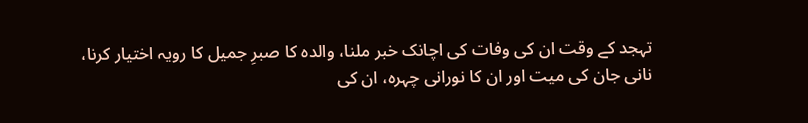تہجد کے وقت ان کی وفات کی اچانک خبر ملنا، والدہ کا صبرِ جمیل کا رویہ اختیار کرنا، نانی جان کی میت اور ان کا نورانی چہرہ، ان کی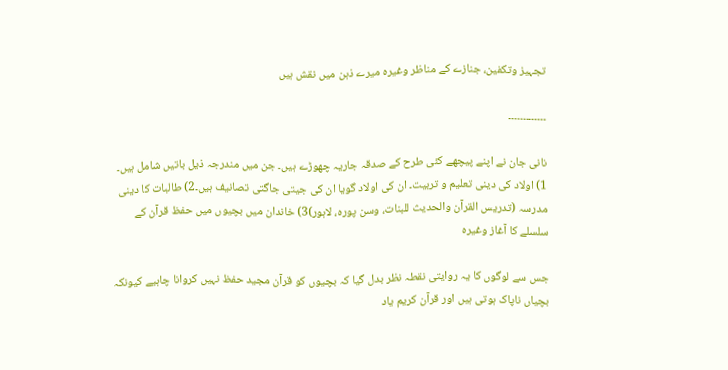تجہیز وتکفین، جنازے کے مناظر وغیرہ میرے ذہن میں نقش ہیں

۔۔۔۔۔۔۔۔۔۔۔۔۔

نانی جان نے اپنے پیچھے کئی طرح کے صدقہ جاریہ چھوڑے ہیں۔ جن میں مندرجہ ذیل باتیں شامل ہیں۔
1) اولاد کی دینی تعلیم و تربیت۔ ان کی اولاد گویا ان کی جیتی جاگتی تصانیف ہیں۔2) طالبات کا دینی مدرسہ (تدریس القرآن والحدیث للبنات، وسن پورہ، لاہور)3) خاندان میں بچیوں میں حفظ قرآن کے سلسلے کا آغاز وغیرہ

جس سے لوگوں کا یہ روایتی نقطہ نظر بدل گیا کہ بچیوں کو قرآن مجید حفظ نہیں کروانا چاہیے کیونکہ بچیاں ناپاک ہوتی ہیں اور قرآن کریم یاد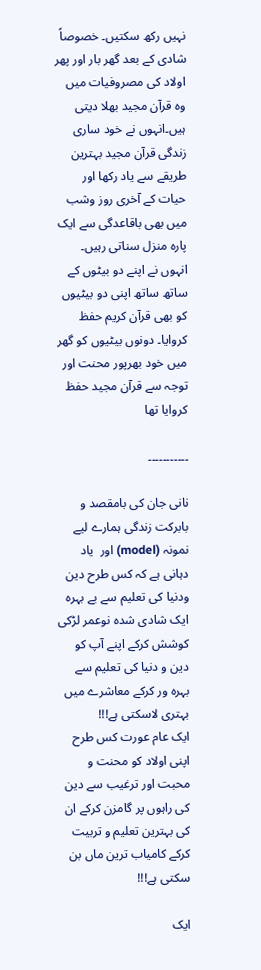نہیں رکھ سکتیں۔ خصوصاً شادی کے بعد گھر بار اور پھر اولاد کی مصروفیات میں وہ قرآن مجید بھلا دیتی ہیں۔انہوں نے خود ساری زندگی قرآن مجید بہترین طریقے سے یاد رکھا اور حیات کے آخری روز وشب میں بھی باقاعدگی سے ایک پارہ منزل سناتی رہیں۔
انہوں نے اپنے دو بیٹوں کے ساتھ ساتھ اپنی دو بیٹیوں کو بھی قرآن کریم حفظ کروایا۔ دونوں بیٹیوں کو گھر میں خود بھرپور محنت اور توجہ سے قرآن مجید حفظ کروایا تھا

۔۔۔۔۔۔۔۔۔۔۔

نانی جان کی بامقصد و بابرکت زندگی ہمارے لیے نمونہ (model) اور  یاد دہانی ہے کہ کس طرح دین ودنیا کی تعلیم سے بے بہرہ ایک شادی شدہ نوعمر لڑکی کوشش کرکے اپنے آپ کو دین و دنیا کی تعلیم سے بہرہ ور کرکے معاشرے میں بہتری لاسکتی ہے!!!
ایک عام عورت کس طرح اپنی اولاد کو محنت و محبت اور ترغیب سے دین کی راہوں پر گامزن کرکے ان کی بہترین تعلیم و تربیت کرکے کامیاب ترین ماں بن سکتی ہے!!!

ایک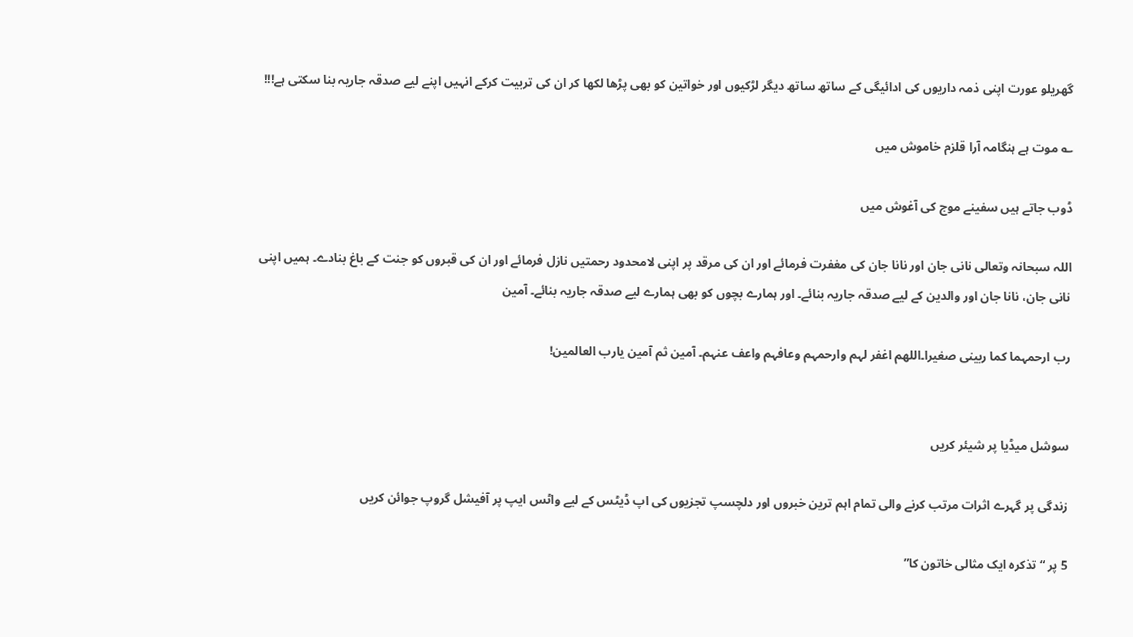گھریلو عورت اپنی ذمہ داریوں کی ادائیگی کے ساتھ ساتھ دیگر لڑکیوں اور خواتین کو بھی پڑھا لکھا کر ان کی تربیت کرکے انہیں اپنے لیے صدقہ جاریہ بنا سکتی ہے!!!

؎ موت ہے ہنگامہ آرا قلزم خاموش میں

ڈوب جاتے ہیں سفینے موج کی آغوش میں

اللہ سبحانہ وتعالی نانى جان اور نانا جان کی مغفرت فرمائے اور ان کی مرقد پر اپنی لامحدود رحمتیں نازل فرمائے اور ان کی قبروں کو جنت کے باغ بنادے۔ ہمیں اپنی نانی جان، نانا جان اور والدین کے لیے صدقہ جاریہ بنائے۔ اور ہمارے بچوں کو بھی ہمارے لیے صدقہ جاریہ بنائے۔ آمین

رب ارحمہما کما ربینی صغیرا۔اللهم اغفر لہم وارحمہم وعافہم واعف عنہم۔ آمين ثم آمین يارب العالمين!


سوشل میڈیا پر شیئر کریں

زندگی پر گہرے اثرات مرتب کرنے والی تمام اہم ترین خبروں اور دلچسپ تجزیوں کی اپ ڈیٹس کے لیے واٹس ایپ پر آفیشل گروپ جوائن کریں

5 پر “تذکرہ ایک مثالی خاتون کا”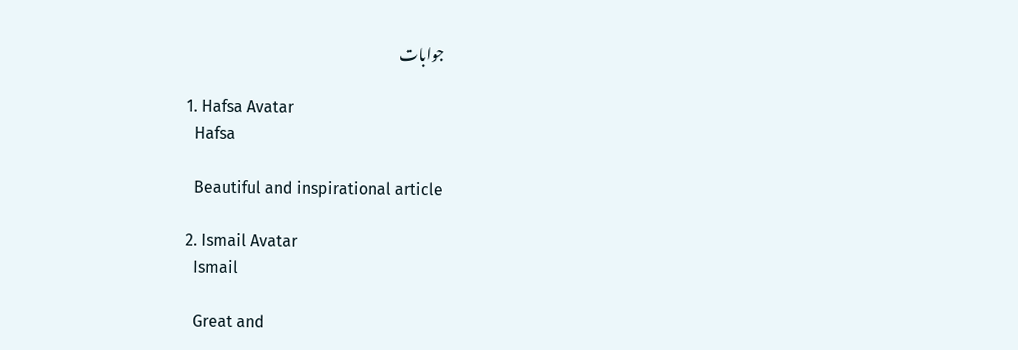جوابات

  1. Hafsa Avatar
    Hafsa

    Beautiful and inspirational article

  2. Ismail Avatar
    Ismail

    Great and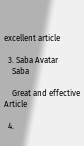excellent article

  3. Saba Avatar
    Saba

    Great and effective Article

  4.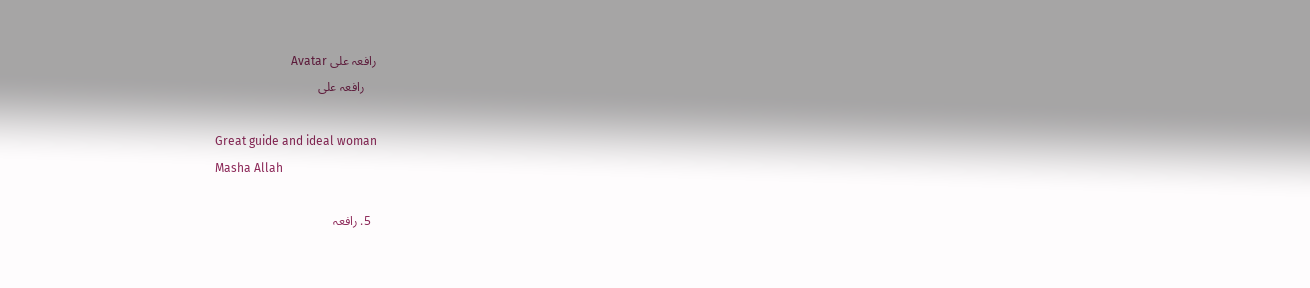رافعہ علی Avatar
    رافعہ علی

    Great guide and ideal woman
    Masha Allah

  5. رافعہ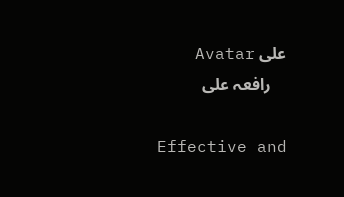علی Avatar
    رافعہ علی

    Effective and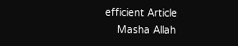efficient Article
    Masha Allah